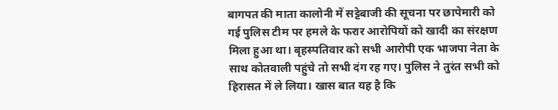बागपत की माता कालोनी में सट्टेबाजी की सूचना पर छापेमारी को गई पुलिस टीम पर हमले के फरार आरोपियों को खादी का संरक्षण मिला हुआ था। बृहस्पतिवार को सभी आरोपी एक भाजपा नेता के साथ कोतवाली पहुंचे तो सभी दंग रह गए। पुलिस ने तुरंत सभी को हिरासत में ले लिया। खास बात यह है कि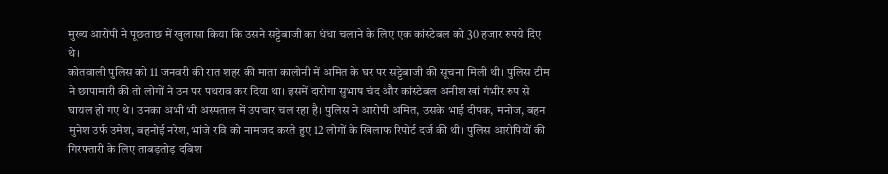मुख्य आरोपी ने पूछताछ में खुलासा किया कि उसने सट्टेबाजी का धंधा चलाने के लिए एक कांस्टेबल को 30 हजार रुपये दिए थे।
कोतवाली पुलिस को 11 जनवरी की रात शहर की माता कालोनी में अमित के घर पर सट्टेबाजी की सूचना मिली थी। पुलिस टीम ने छापामारी की तो लोगों ने उन पर पथराव कर दिया था। इसमें दारोगा सुभाष चंद और कांस्टेबल अनीश खां गंभीर रुप से घायल हो गए थे। उनका अभी भी अस्पताल में उपचार चल रहा है। पुलिस ने आरोपी अमित, उसके भाई दीपक, मनोज, बहन मुनेश उर्फ उमेश, बहनोई नरेश, भांजे रवि को नामजद करते हुए 12 लोगों के खिलाफ रिपोर्ट दर्ज की थी। पुलिस आरोपियों की गिरफ्तारी के लिए ताबड़तोड़ दबिश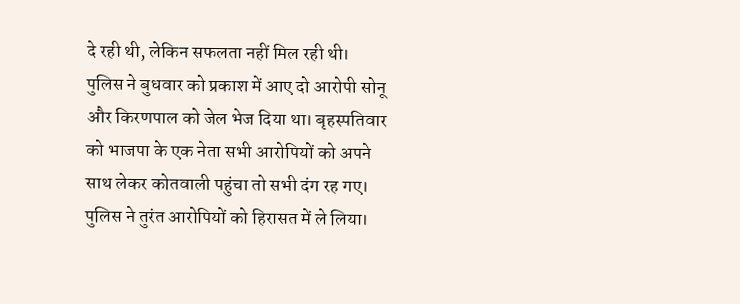दे रही थी, लेकिन सफलता नहीं मिल रही थी।
पुलिस ने बुधवार को प्रकाश में आए दो आरोपी सोनू और किरणपाल को जेल भेज दिया था। बृहस्पतिवार को भाजपा के एक नेता सभी आरोपियों को अपने साथ लेकर कोतवाली पहुंचा तो सभी दंग रह गए। पुलिस ने तुरंत आरोपियों को हिरासत में ले लिया।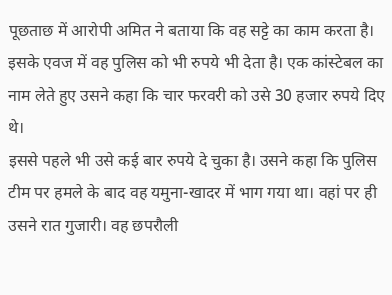पूछताछ में आरोपी अमित ने बताया कि वह सट्टे का काम करता है। इसके एवज में वह पुलिस को भी रुपये भी देता है। एक कांस्टेबल का नाम लेते हुए उसने कहा कि चार फरवरी को उसे 30 हजार रुपये दिए थे।
इससे पहले भी उसे कई बार रुपये दे चुका है। उसने कहा कि पुलिस टीम पर हमले के बाद वह यमुना-खादर में भाग गया था। वहां पर ही उसने रात गुजारी। वह छपरौली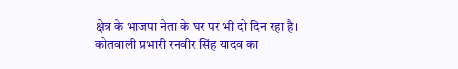क्षेत्र के भाजपा नेता के घर पर भी दो दिन रहा है। कोतवाली प्रभारी रनवीर सिंह यादव का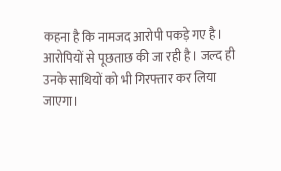कहना है कि नामजद आरोपी पकड़े गए है। आरोपियों से पूछताछ की जा रही है। जल्द ही उनके साथियों को भी गिरफ्तार कर लिया जाएगा।